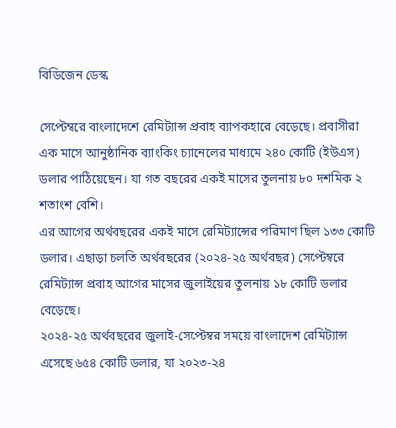বিডিজেন ডেস্ক

সেপ্টেম্বরে বাংলাদেশে রেমিট্যান্স প্রবাহ ব্যাপকহারে বেড়েছে। প্রবাসীরা এক মাসে আনুষ্ঠানিক ব্যাংকিং চ্যানেলের মাধ্যমে ২৪০ কোটি (ইউএস) ডলার পাঠিয়েছেন। যা গত বছরের একই মাসের তুলনায় ৮০ দশমিক ২ শতাংশ বেশি।
এর আগের অর্থবছরের একই মাসে রেমিট্যান্সের পরিমাণ ছিল ১৩৩ কোটি ডলার। এছাড়া চলতি অর্থবছরের (২০২৪-২৫ অর্থবছর) সেপ্টেম্বরে রেমিট্যান্স প্রবাহ আগের মাসের জুলাইয়ের তুলনায় ১৮ কোটি ডলার বেড়েছে।
২০২৪-২৫ অর্থবছরের জুলাই-সেপ্টেম্বর সময়ে বাংলাদেশ রেমিট্যান্স এসেছে ৬৫৪ কোটি ডলার, যা ২০২৩-২৪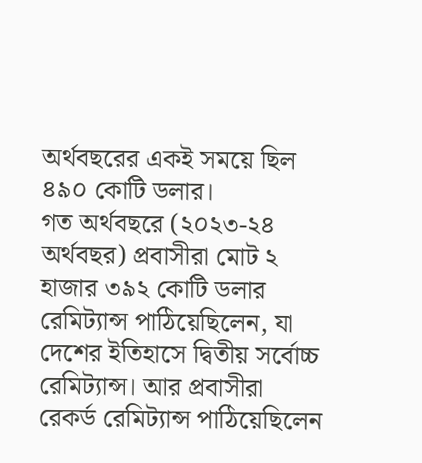অর্থবছরের একই সময়ে ছিল ৪৯০ কোটি ডলার।
গত অর্থবছরে (২০২৩-২৪ অর্থবছর) প্রবাসীরা মোট ২ হাজার ৩৯২ কোটি ডলার রেমিট্যান্স পাঠিয়েছিলেন, যা দেশের ইতিহাসে দ্বিতীয় সর্বোচ্চ রেমিট্যান্স। আর প্রবাসীরা রেকর্ড রেমিট্যান্স পাঠিয়েছিলেন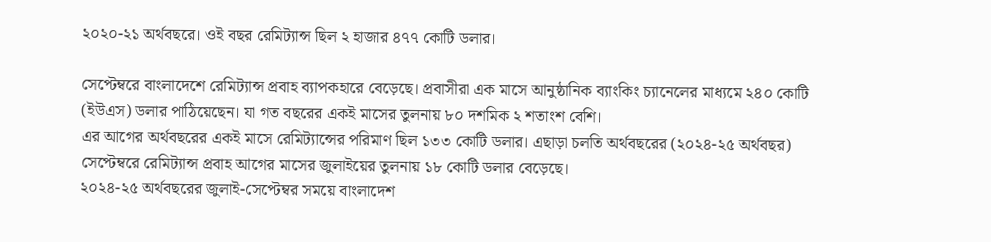২০২০-২১ অর্থবছরে। ওই বছর রেমিট্যান্স ছিল ২ হাজার ৪৭৭ কোটি ডলার।

সেপ্টেম্বরে বাংলাদেশে রেমিট্যান্স প্রবাহ ব্যাপকহারে বেড়েছে। প্রবাসীরা এক মাসে আনুষ্ঠানিক ব্যাংকিং চ্যানেলের মাধ্যমে ২৪০ কোটি (ইউএস) ডলার পাঠিয়েছেন। যা গত বছরের একই মাসের তুলনায় ৮০ দশমিক ২ শতাংশ বেশি।
এর আগের অর্থবছরের একই মাসে রেমিট্যান্সের পরিমাণ ছিল ১৩৩ কোটি ডলার। এছাড়া চলতি অর্থবছরের (২০২৪-২৫ অর্থবছর) সেপ্টেম্বরে রেমিট্যান্স প্রবাহ আগের মাসের জুলাইয়ের তুলনায় ১৮ কোটি ডলার বেড়েছে।
২০২৪-২৫ অর্থবছরের জুলাই-সেপ্টেম্বর সময়ে বাংলাদেশ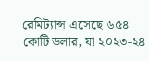রেমিট্যান্স এসেছে ৬৫৪ কোটি ডলার, যা ২০২৩-২৪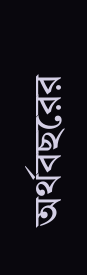অর্থবছরের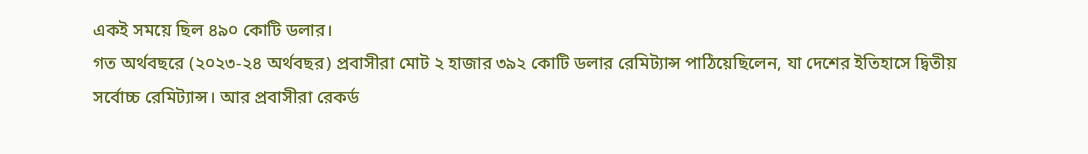একই সময়ে ছিল ৪৯০ কোটি ডলার।
গত অর্থবছরে (২০২৩-২৪ অর্থবছর) প্রবাসীরা মোট ২ হাজার ৩৯২ কোটি ডলার রেমিট্যান্স পাঠিয়েছিলেন, যা দেশের ইতিহাসে দ্বিতীয় সর্বোচ্চ রেমিট্যান্স। আর প্রবাসীরা রেকর্ড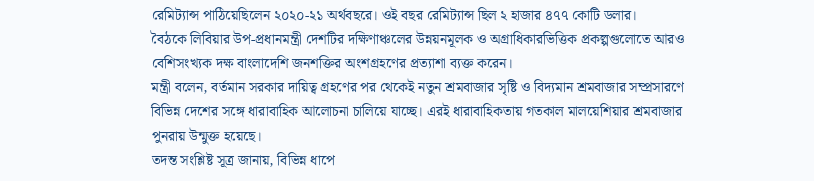রেমিট্যান্স পাঠিয়েছিলেন ২০২০-২১ অর্থবছরে। ওই বছর রেমিট্যান্স ছিল ২ হাজার ৪৭৭ কোটি ডলার।
বৈঠকে লিবিয়ার উপ-প্রধানমন্ত্রী দেশটির দক্ষিণাঞ্চলের উন্নয়নমূলক ও অগ্রাধিকারভিত্তিক প্রকল্পগুলোতে আরও বেশিসংখ্যক দক্ষ বাংলাদেশি জনশক্তির অংশগ্রহণের প্রত্যাশা ব্যক্ত করেন।
মন্ত্রী বলেন, বর্তমান সরকার দায়িত্ব গ্রহণের পর থেকেই নতুন শ্রমবাজার সৃষ্টি ও বিদ্যমান শ্রমবাজার সম্প্রসারণে বিভিন্ন দেশের সঙ্গে ধারাবাহিক আলোচনা চালিয়ে যাচ্ছে। এরই ধারাবাহিকতায় গতকাল মালয়েশিয়ার শ্রমবাজার পুনরায় উন্মুক্ত হয়েছে।
তদন্ত সংশ্লিষ্ট সূত্র জানায়, বিভিন্ন ধাপে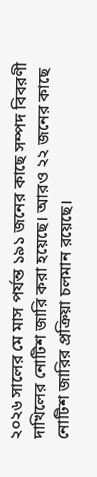২০২৬ সালের মে মাস পর্যন্ত ১৯১ জনের কাছে সম্পদ বিবরণী দাখিলের নোটিশ জারি করা হয়েছে। আরও ২২ জনের কাছে নোটিশ জারির প্রক্রিয়া চলমান রয়েছে।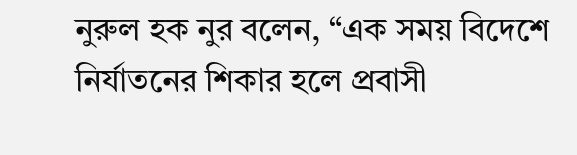নুরুল হক নুর বলেন, “এক সময় বিদেশে নির্যাতনের শিকার হলে প্রবাসী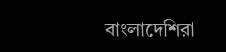বাংলাদেশিরা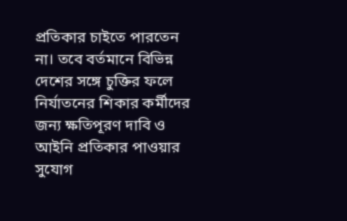প্রতিকার চাইতে পারতেন না। তবে বর্তমানে বিভিন্ন দেশের সঙ্গে চুক্তির ফলে নির্যাতনের শিকার কর্মীদের জন্য ক্ষতিপূরণ দাবি ও আইনি প্রতিকার পাওয়ার সুযোগ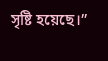সৃষ্টি হয়েছে।”